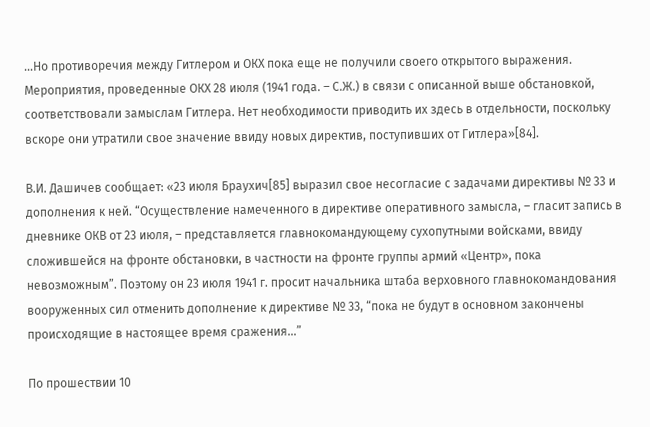…Но противоречия между Гитлером и ОКХ пока еще не получили своего открытого выражения. Мероприятия, проведенные ОКХ 28 июля (1941 года. – С.Ж.) в связи с описанной выше обстановкой, соответствовали замыслам Гитлера. Нет необходимости приводить их здесь в отдельности, поскольку вскоре они утратили свое значение ввиду новых директив, поступивших от Гитлера»[84].

В.И. Дашичев сообщает: «23 июля Браухич[85] выразил свое несогласие с задачами директивы № 33 и дополнения к ней. “Осуществление намеченного в директиве оперативного замысла, – гласит запись в дневнике ОКВ от 23 июля, – представляется главнокомандующему сухопутными войсками, ввиду сложившейся на фронте обстановки, в частности на фронте группы армий «Центр», пока невозможным”. Поэтому он 23 июля 1941 г. просит начальника штаба верховного главнокомандования вооруженных сил отменить дополнение к директиве № 33, “пока не будут в основном закончены происходящие в настоящее время сражения…”

По прошествии 10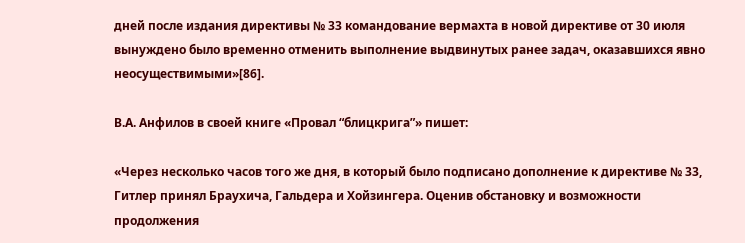дней после издания директивы № 33 командование вермахта в новой директиве от 30 июля вынуждено было временно отменить выполнение выдвинутых ранее задач, оказавшихся явно неосуществимыми»[86].

В.А. Анфилов в своей книге «Провал “блицкрига”» пишет:

«Через несколько часов того же дня, в который было подписано дополнение к директиве № 33, Гитлер принял Браухича, Гальдера и Хойзингера. Оценив обстановку и возможности продолжения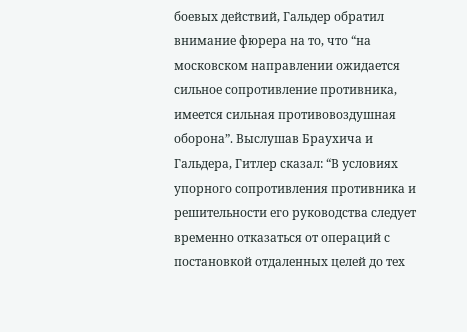боевых действий, Гальдер обратил внимание фюрера на то, что “на московском направлении ожидается сильное сопротивление противника, имеется сильная противовоздушная оборона”. Выслушав Браухича и Гальдера, Гитлер сказал: “В условиях упорного сопротивления противника и решительности его руководства следует временно отказаться от операций с постановкой отдаленных целей до тех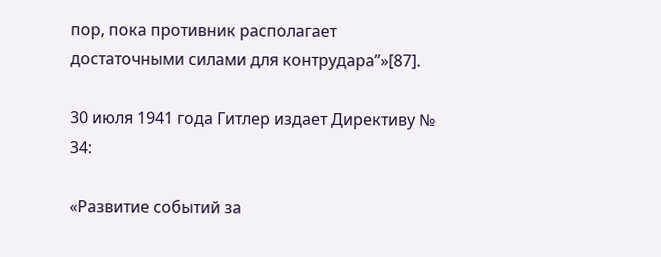пор, пока противник располагает достаточными силами для контрудара”»[87].

30 июля 1941 года Гитлер издает Директиву № 34:

«Развитие событий за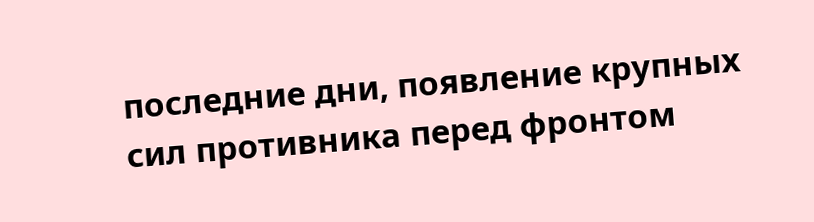последние дни, появление крупных сил противника перед фронтом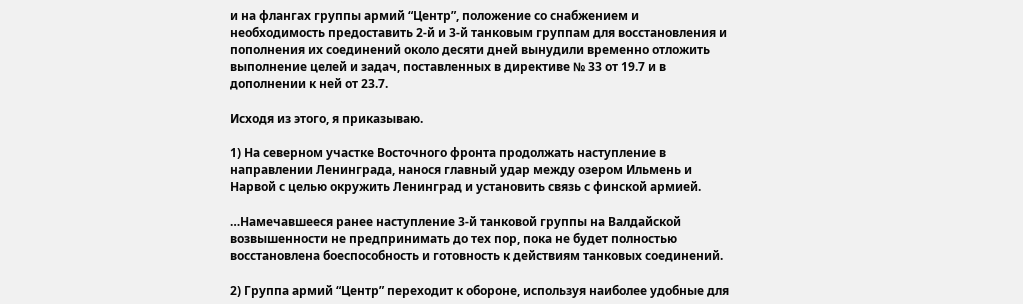и на флангах группы армий “Центр”, положение со снабжением и необходимость предоставить 2-й и 3-й танковым группам для восстановления и пополнения их соединений около десяти дней вынудили временно отложить выполнение целей и задач, поставленных в директиве № 33 от 19.7 и в дополнении к ней от 23.7.

Исходя из этого, я приказываю.

1) На северном участке Восточного фронта продолжать наступление в направлении Ленинграда, нанося главный удар между озером Ильмень и Нарвой с целью окружить Ленинград и установить связь с финской армией.

…Намечавшееся ранее наступление 3-й танковой группы на Валдайской возвышенности не предпринимать до тех пор, пока не будет полностью восстановлена боеспособность и готовность к действиям танковых соединений.

2) Группа армий “Центр” переходит к обороне, используя наиболее удобные для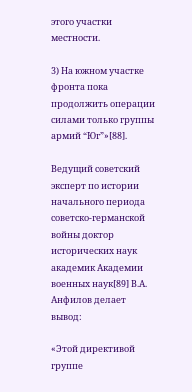этого участки местности.

3) На южном участке фронта пока продолжить операции силами только группы армий “Юг”»[88].

Ведущий советский эксперт по истории начального периода советско-германской войны доктор исторических наук академик Академии военных наук[89] В.А. Анфилов делает вывод:

«Этой директивой группе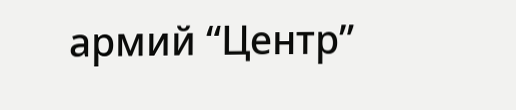армий “Центр”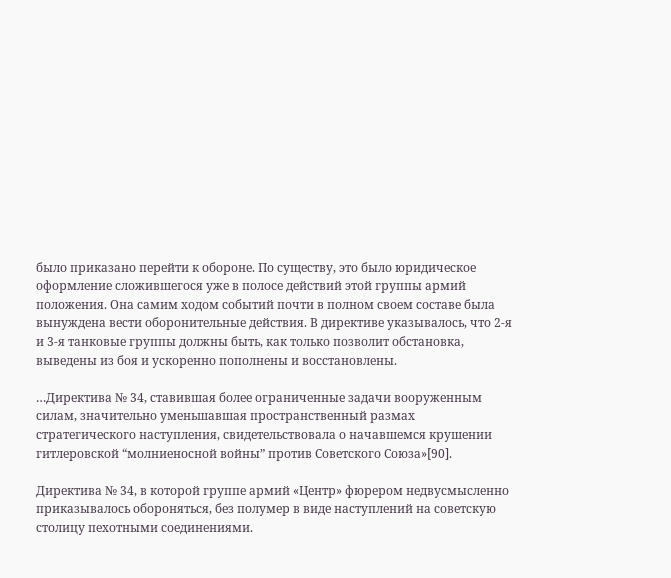было приказано перейти к обороне. По существу, это было юридическое оформление сложившегося уже в полосе действий этой группы армий положения. Она самим ходом событий почти в полном своем составе была вынуждена вести оборонительные действия. В директиве указывалось, что 2-я и 3-я танковые группы должны быть, как только позволит обстановка, выведены из боя и ускоренно пополнены и восстановлены.

…Директива № 34, ставившая более ограниченные задачи вооруженным силам, значительно уменьшавшая пространственный размах стратегического наступления, свидетельствовала о начавшемся крушении гитлеровской “молниеносной войны” против Советского Союза»[90].

Директива № 34, в которой группе армий «Центр» фюрером недвусмысленно приказывалось обороняться, без полумер в виде наступлений на советскую столицу пехотными соединениями.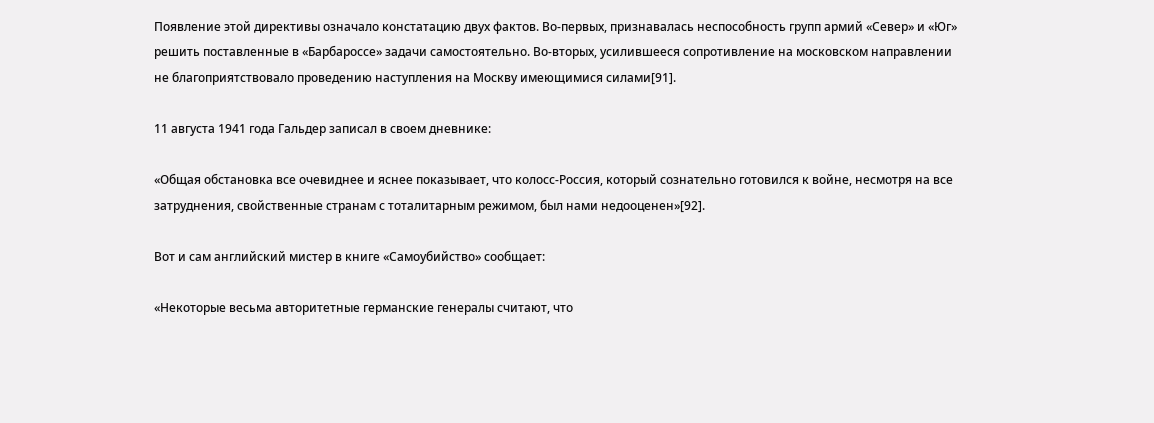Появление этой директивы означало констатацию двух фактов. Во-первых, признавалась неспособность групп армий «Север» и «Юг» решить поставленные в «Барбароссе» задачи самостоятельно. Во-вторых, усилившееся сопротивление на московском направлении не благоприятствовало проведению наступления на Москву имеющимися силами[91].

11 августа 1941 года Гальдер записал в своем дневнике:

«Общая обстановка все очевиднее и яснее показывает, что колосс-Россия, который сознательно готовился к войне, несмотря на все затруднения, свойственные странам с тоталитарным режимом, был нами недооценен»[92].

Вот и сам английский мистер в книге «Самоубийство» сообщает:

«Некоторые весьма авторитетные германские генералы считают, что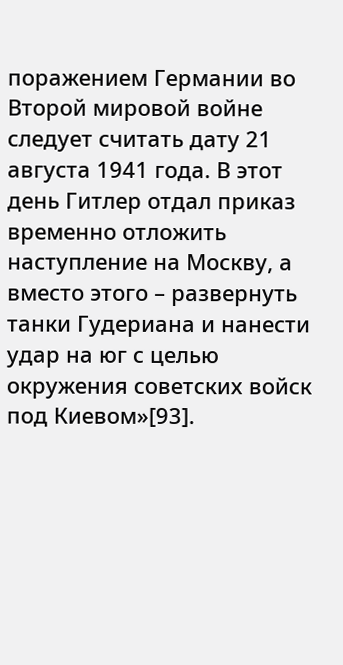поражением Германии во Второй мировой войне следует считать дату 21 августа 1941 года. В этот день Гитлер отдал приказ временно отложить наступление на Москву, а вместо этого – развернуть танки Гудериана и нанести удар на юг с целью окружения советских войск под Киевом»[93].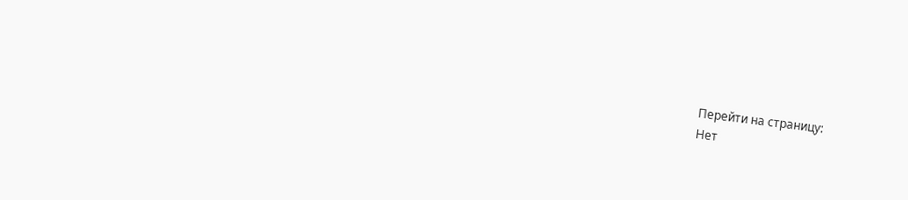Перейти на страницу:
Нет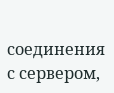соединения с сервером,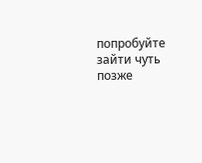попробуйте зайти чуть позже